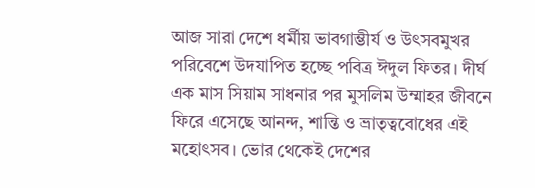আজ সারা দেশে ধর্মীয় ভাবগাম্ভীর্য ও উৎসবমুখর পরিবেশে উদযাপিত হচ্ছে পবিত্র ঈদুল ফিতর। দীর্ঘ এক মাস সিয়াম সাধনার পর মুসলিম উম্মাহর জীবনে ফিরে এসেছে আনন্দ, শান্তি ও ভ্রাতৃত্ববোধের এই মহোৎসব। ভোর থেকেই দেশের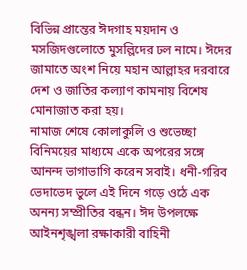বিভিন্ন প্রান্তের ঈদগাহ ময়দান ও মসজিদগুলোতে মুসল্লিদের ঢল নামে। ঈদের জামাতে অংশ নিয়ে মহান আল্লাহর দরবারে দেশ ও জাতির কল্যাণ কামনায় বিশেষ মোনাজাত করা হয়।
নামাজ শেষে কোলাকুলি ও শুভেচ্ছা বিনিময়ের মাধ্যমে একে অপরের সঙ্গে আনন্দ ভাগাভাগি করেন সবাই। ধনী-গরিব ভেদাভেদ ভুলে এই দিনে গড়ে ওঠে এক অনন্য সম্প্রীতির বন্ধন। ঈদ উপলক্ষে আইনশৃঙ্খলা রক্ষাকারী বাহিনী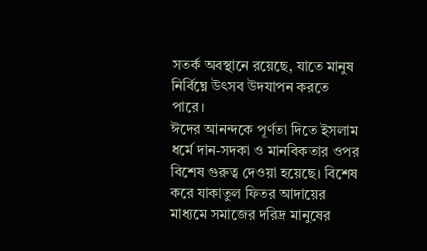সতর্ক অবস্থানে রয়েছে, যাতে মানুষ নির্বিঘ্নে উৎসব উদযাপন করতে পারে।
ঈদের আনন্দকে পূর্ণতা দিতে ইসলাম ধর্মে দান-সদকা ও মানবিকতার ওপর বিশেষ গুরুত্ব দেওয়া হয়েছে। বিশেষ করে যাকাতুল ফিতর আদায়ের মাধ্যমে সমাজের দরিদ্র মানুষের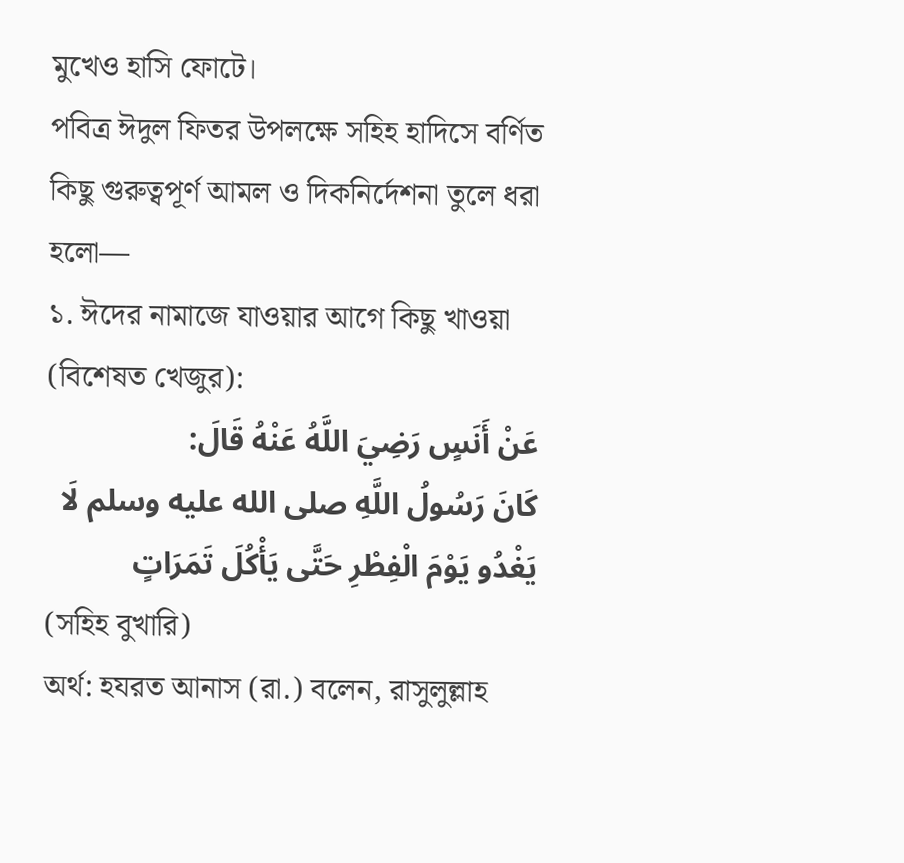মুখেও হাসি ফোটে।
পবিত্র ঈদুল ফিতর উপলক্ষে সহিহ হাদিসে বর্ণিত কিছু গুরুত্বপূর্ণ আমল ও দিকনির্দেশনা তুলে ধরা হলো—
১. ঈদের নামাজে যাওয়ার আগে কিছু খাওয়া (বিশেষত খেজুর):
عَنْ أَنَسٍ رَضِيَ اللَّهُ عَنْهُ قَالَ:
كَانَ رَسُولُ اللَّهِ صلى الله عليه وسلم لَا يَغْدُو يَوْمَ الْفِطْرِ حَتَّى يَأْكُلَ تَمَرَاتٍ
(সহিহ বুখারি)
অর্থ: হযরত আনাস (রা.) বলেন, রাসুলুল্লাহ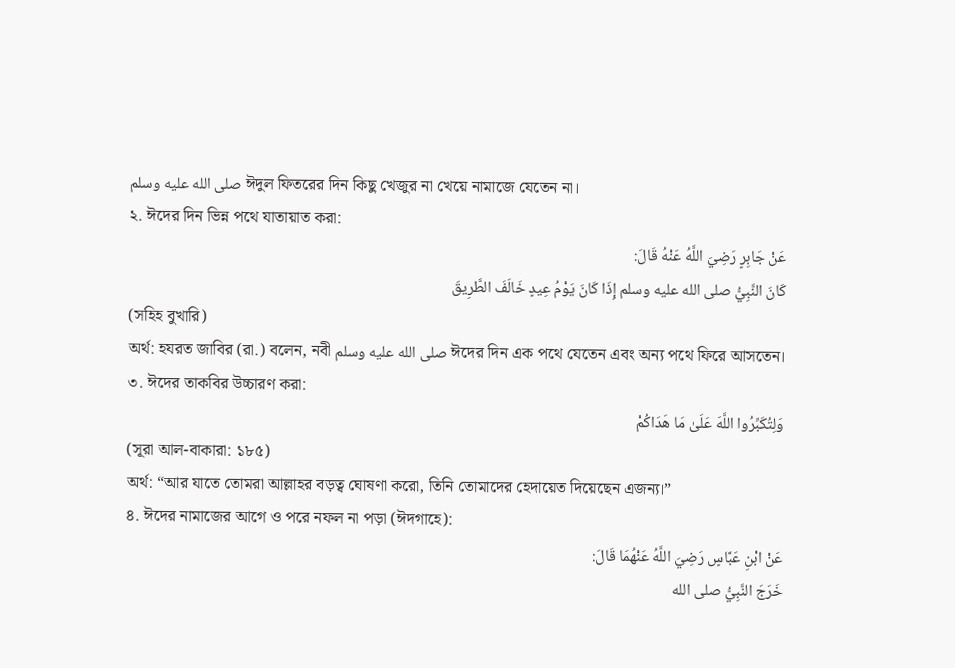صلى الله عليه وسلم ঈদুল ফিতরের দিন কিছু খেজুর না খেয়ে নামাজে যেতেন না।
২. ঈদের দিন ভিন্ন পথে যাতায়াত করা:
عَنْ جَابِرٍ رَضِيَ اللَّهُ عَنْهُ قَالَ:
كَانَ النَّبِيُّ صلى الله عليه وسلم إِذَا كَانَ يَوْمُ عِيدٍ خَالَفَ الطَّرِيقَ
(সহিহ বুখারি)
অর্থ: হযরত জাবির (রা.) বলেন, নবী صلى الله عليه وسلم ঈদের দিন এক পথে যেতেন এবং অন্য পথে ফিরে আসতেন।
৩. ঈদের তাকবির উচ্চারণ করা:
وَلِتُكَبِّرُوا اللَّهَ عَلَىٰ مَا هَدَاكُمْ
(সূরা আল-বাকারা: ১৮৫)
অর্থ: “আর যাতে তোমরা আল্লাহর বড়ত্ব ঘোষণা করো, তিনি তোমাদের হেদায়েত দিয়েছেন এজন্য।”
৪. ঈদের নামাজের আগে ও পরে নফল না পড়া (ঈদগাহে):
عَنْ ابْنِ عَبَّاسٍ رَضِيَ اللَّهُ عَنْهُمَا قَالَ:
خَرَجَ النَّبِيُّ صلى الله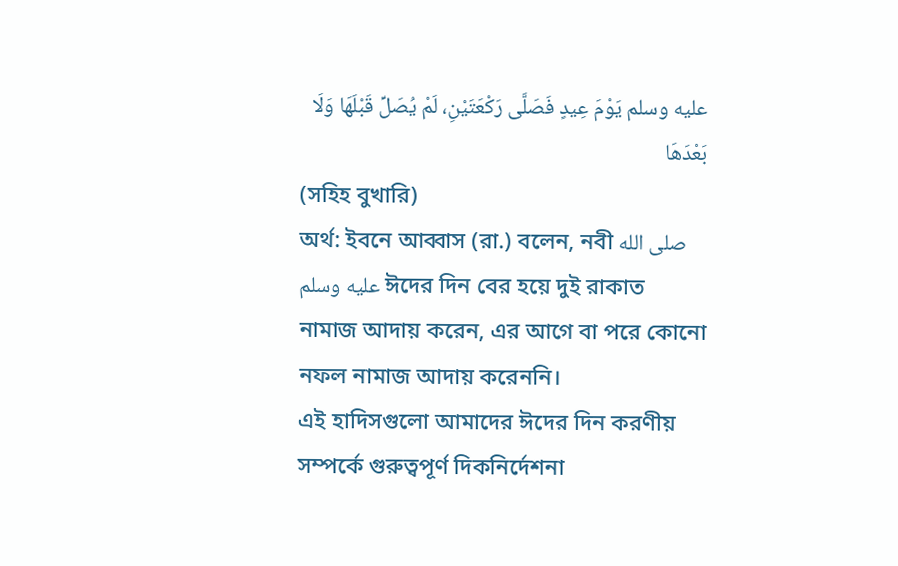عليه وسلم يَوْمَ عِيدٍ فَصَلَّى رَكْعَتَيْنِ، لَمْ يُصَلِّ قَبْلَهَا وَلَا بَعْدَهَا
(সহিহ বুখারি)
অর্থ: ইবনে আব্বাস (রা.) বলেন, নবী صلى الله عليه وسلم ঈদের দিন বের হয়ে দুই রাকাত নামাজ আদায় করেন, এর আগে বা পরে কোনো নফল নামাজ আদায় করেননি।
এই হাদিসগুলো আমাদের ঈদের দিন করণীয় সম্পর্কে গুরুত্বপূর্ণ দিকনির্দেশনা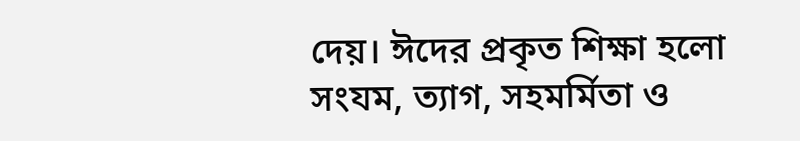দেয়। ঈদের প্রকৃত শিক্ষা হলো সংযম, ত্যাগ, সহমর্মিতা ও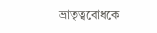ভ্রাতৃত্ববোধকে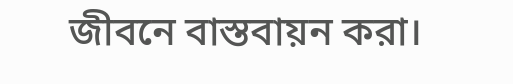জীবনে বাস্তবায়ন করা।